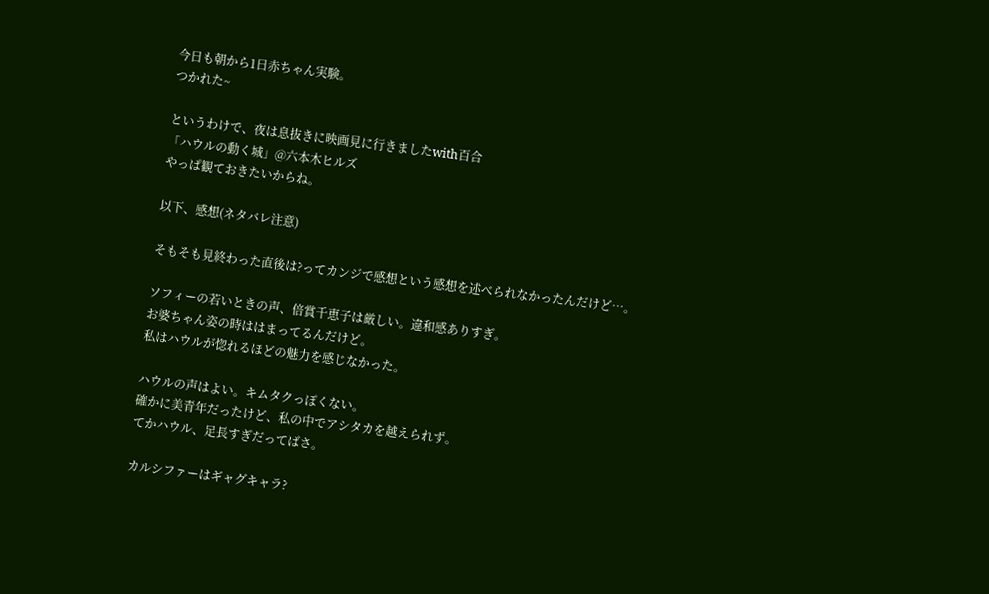今日も朝から1日赤ちゃん実験。
つかれた~

というわけで、夜は息抜きに映画見に行きましたwith百合
「ハウルの動く城」@六本木ヒルズ
やっぱ観ておきたいからね。

以下、感想(ネタバレ注意)

そもそも見終わった直後は?ってカンジで感想という感想を述べられなかったんだけど…。

ソフィーの若いときの声、倍賞千恵子は厳しい。違和感ありすぎ。
お婆ちゃん姿の時ははまってるんだけど。
私はハウルが惚れるほどの魅力を感じなかった。

ハウルの声はよい。キムタクっぽくない。
確かに美青年だったけど、私の中でアシタカを越えられず。
てかハウル、足長すぎだってばさ。

カルシファーはギャグキャラ?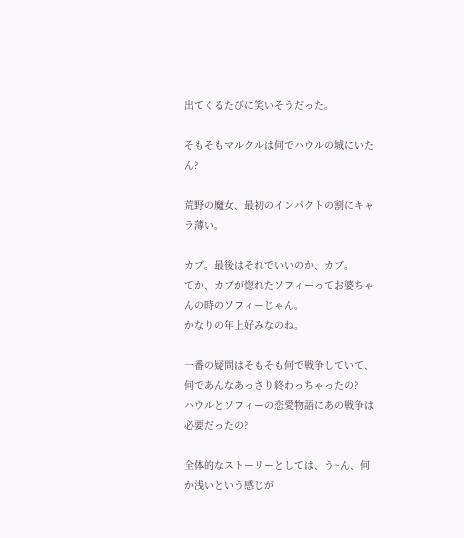出てくるたびに笑いそうだった。

そもそもマルクルは何でハウルの城にいたん?

荒野の魔女、最初のインパクトの割にキャラ薄い。

カブ。最後はそれでいいのか、カブ。
てか、カブが惚れたソフィーってお婆ちゃんの時のソフィーじゃん。
かなりの年上好みなのね。

一番の疑問はそもそも何で戦争していて、何であんなあっさり終わっちゃったの?
ハウルとソフィーの恋愛物語にあの戦争は必要だったの?

全体的なストーリーとしては、う~ん、何か浅いという感じが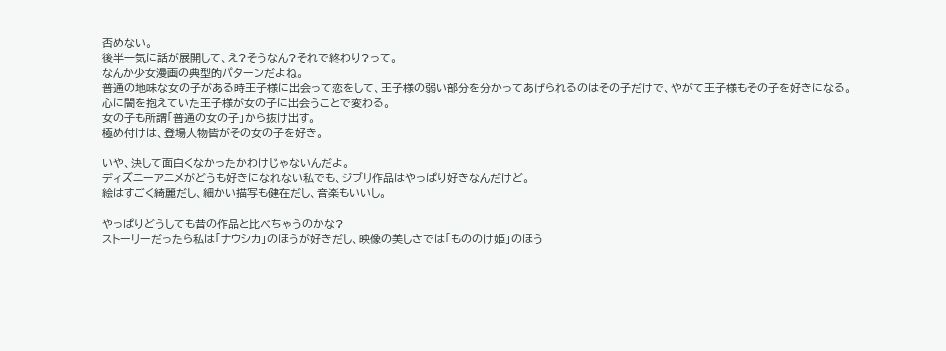否めない。
後半一気に話が展開して、え?そうなん?それで終わり?って。
なんか少女漫画の典型的パターンだよね。
普通の地味な女の子がある時王子様に出会って恋をして、王子様の弱い部分を分かってあげられるのはその子だけで、やがて王子様もその子を好きになる。
心に闇を抱えていた王子様が女の子に出会うことで変わる。
女の子も所謂「普通の女の子」から抜け出す。
極め付けは、登場人物皆がその女の子を好き。

いや、決して面白くなかったかわけじゃないんだよ。
ディズニーアニメがどうも好きになれない私でも、ジブリ作品はやっぱり好きなんだけど。
絵はすごく綺麗だし、細かい描写も健在だし、音楽もいいし。

やっぱりどうしても昔の作品と比べちゃうのかな?
ストーリーだったら私は「ナウシカ」のほうが好きだし、映像の美しさでは「もののけ姫」のほう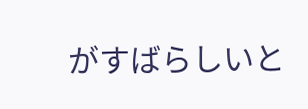がすばらしいと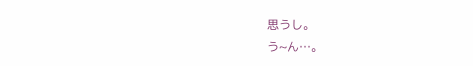思うし。
う~ん…。